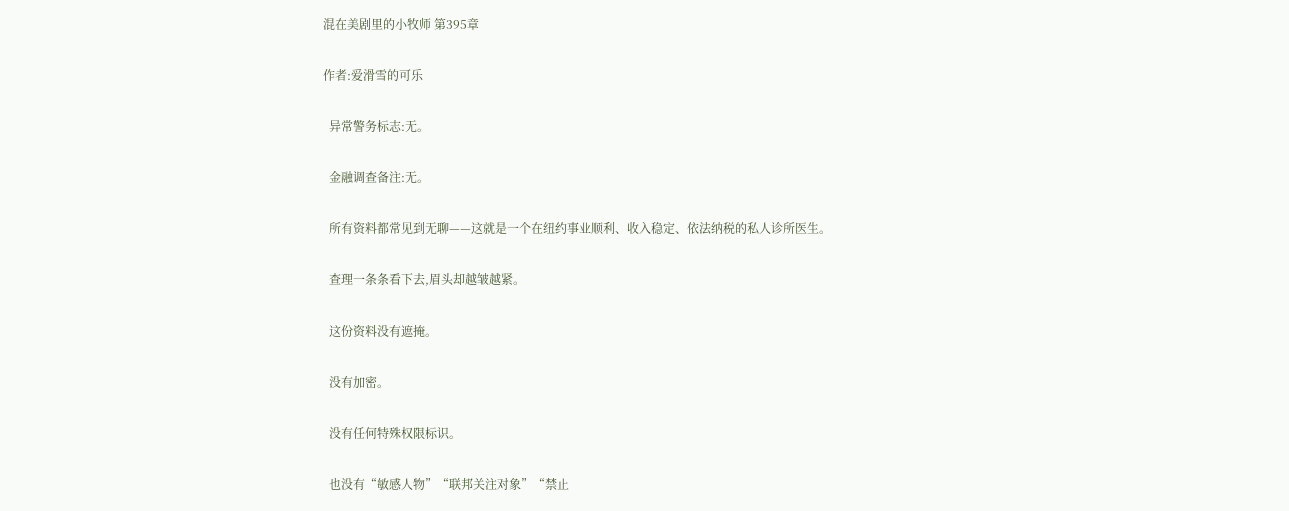混在美剧里的小牧师 第395章

作者:爱滑雪的可乐

  异常警务标志:无。

  金融调查备注:无。

  所有资料都常见到无聊——这就是一个在纽约事业顺利、收入稳定、依法纳税的私人诊所医生。

  查理一条条看下去,眉头却越皱越紧。

  这份资料没有遮掩。

  没有加密。

  没有任何特殊权限标识。

  也没有“敏感人物”“联邦关注对象”“禁止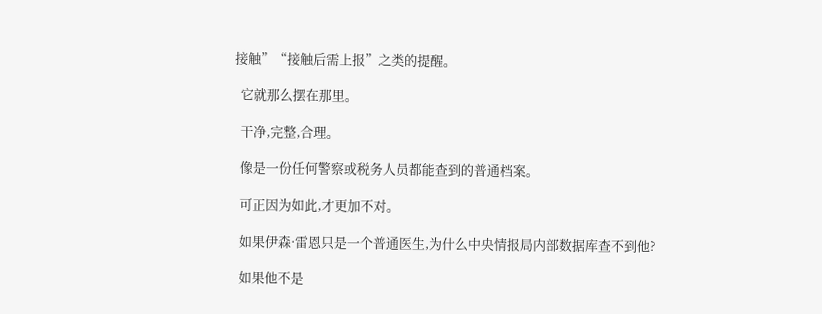接触”“接触后需上报”之类的提醒。

  它就那么摆在那里。

  干净,完整,合理。

  像是一份任何警察或税务人员都能查到的普通档案。

  可正因为如此,才更加不对。

  如果伊森·雷恩只是一个普通医生,为什么中央情报局内部数据库查不到他?

  如果他不是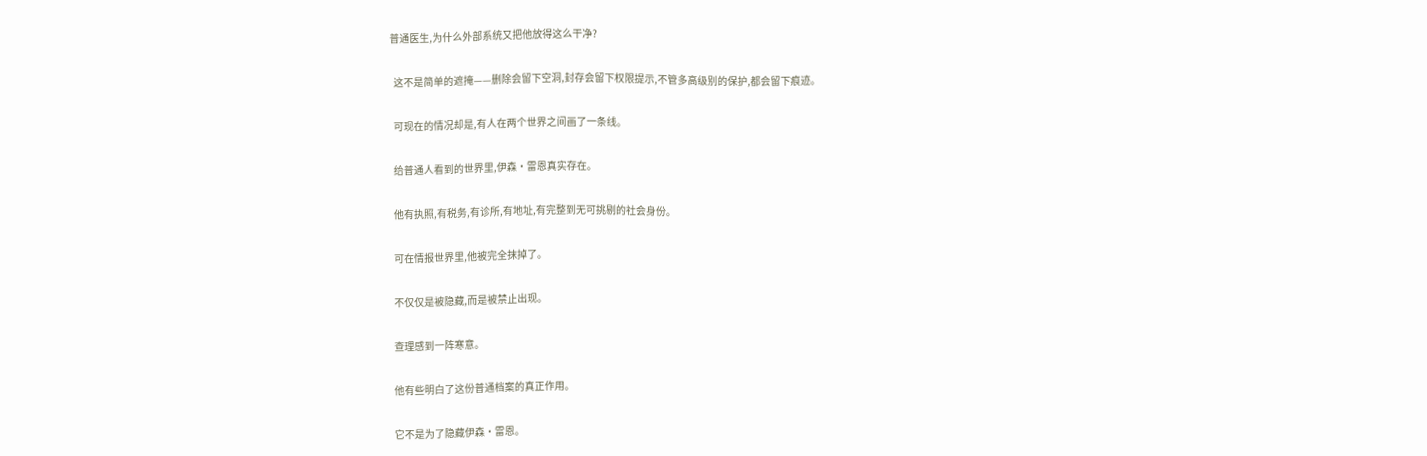普通医生,为什么外部系统又把他放得这么干净?

  这不是简单的遮掩——删除会留下空洞,封存会留下权限提示,不管多高级别的保护,都会留下痕迹。

  可现在的情况却是,有人在两个世界之间画了一条线。

  给普通人看到的世界里,伊森·雷恩真实存在。

  他有执照,有税务,有诊所,有地址,有完整到无可挑剔的社会身份。

  可在情报世界里,他被完全抹掉了。

  不仅仅是被隐藏,而是被禁止出现。

  查理感到一阵寒意。

  他有些明白了这份普通档案的真正作用。

  它不是为了隐藏伊森·雷恩。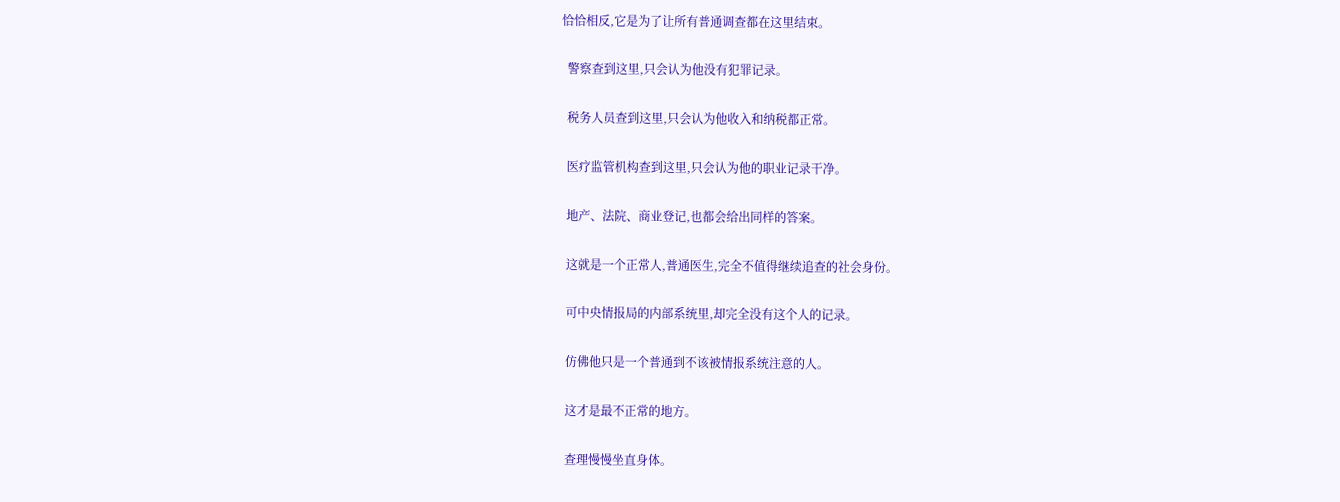恰恰相反,它是为了让所有普通调查都在这里结束。

  警察查到这里,只会认为他没有犯罪记录。

  税务人员查到这里,只会认为他收入和纳税都正常。

  医疗监管机构查到这里,只会认为他的职业记录干净。

  地产、法院、商业登记,也都会给出同样的答案。

  这就是一个正常人,普通医生,完全不值得继续追查的社会身份。

  可中央情报局的内部系统里,却完全没有这个人的记录。

  仿佛他只是一个普通到不该被情报系统注意的人。

  这才是最不正常的地方。

  查理慢慢坐直身体。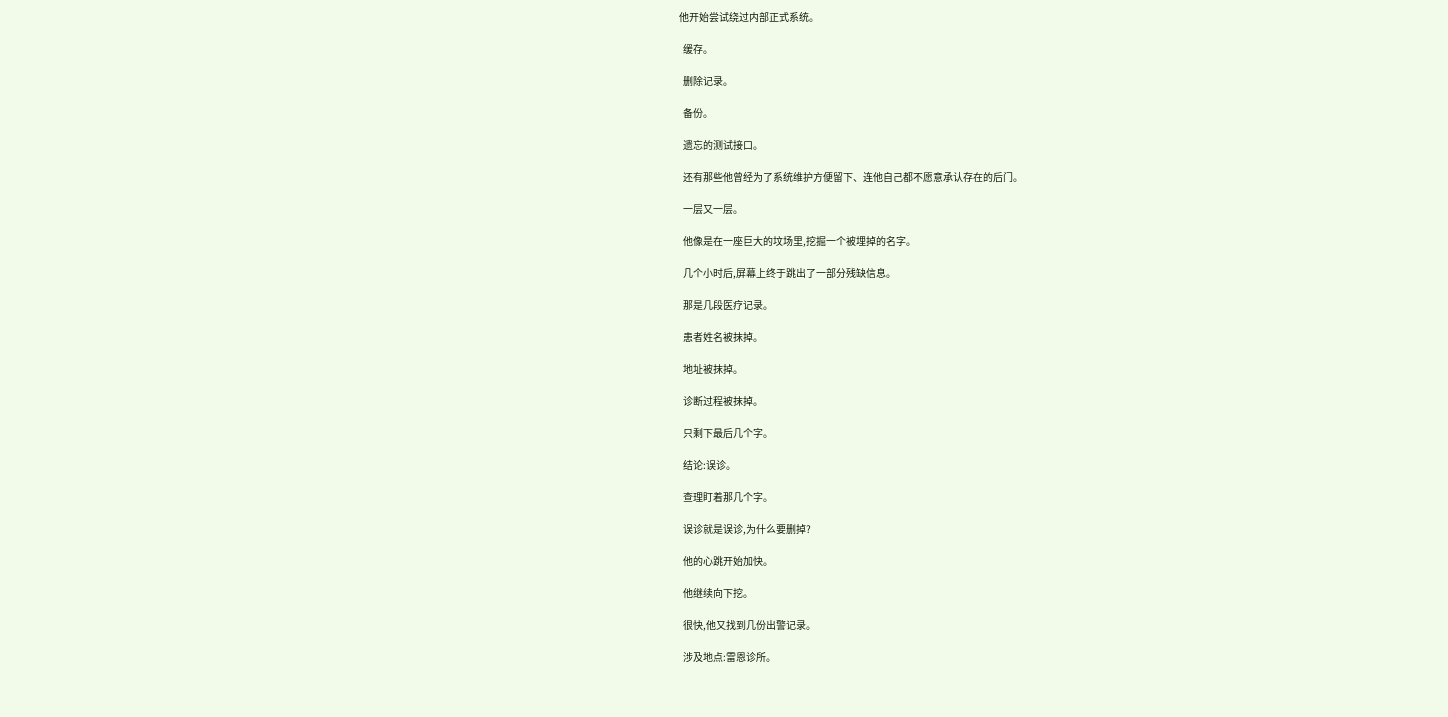他开始尝试绕过内部正式系统。

  缓存。

  删除记录。

  备份。

  遗忘的测试接口。

  还有那些他曾经为了系统维护方便留下、连他自己都不愿意承认存在的后门。

  一层又一层。

  他像是在一座巨大的坟场里,挖掘一个被埋掉的名字。

  几个小时后,屏幕上终于跳出了一部分残缺信息。

  那是几段医疗记录。

  患者姓名被抹掉。

  地址被抹掉。

  诊断过程被抹掉。

  只剩下最后几个字。

  结论:误诊。

  查理盯着那几个字。

  误诊就是误诊,为什么要删掉?

  他的心跳开始加快。

  他继续向下挖。

  很快,他又找到几份出警记录。

  涉及地点:雷恩诊所。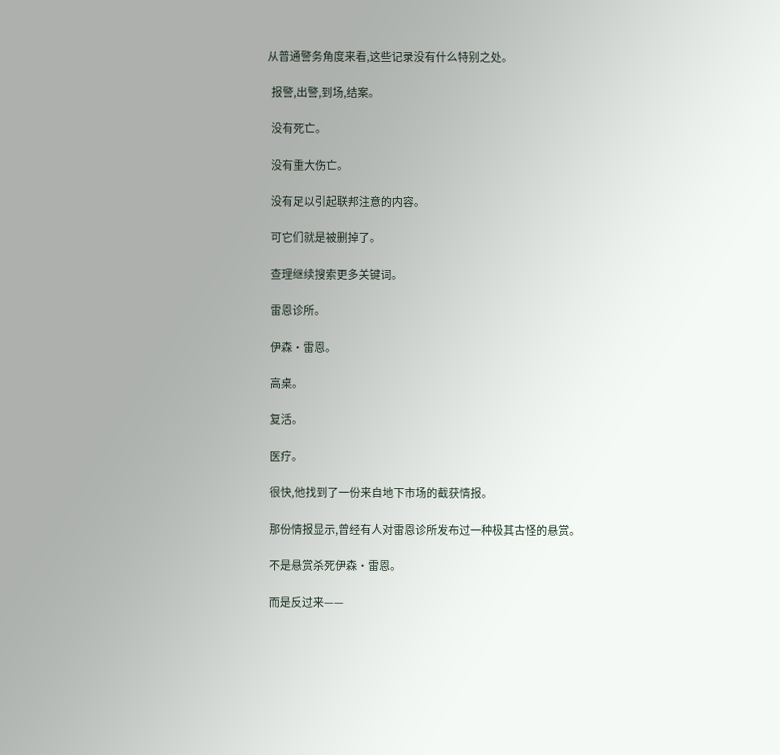从普通警务角度来看,这些记录没有什么特别之处。

  报警,出警,到场,结案。

  没有死亡。

  没有重大伤亡。

  没有足以引起联邦注意的内容。

  可它们就是被删掉了。

  查理继续搜索更多关键词。

  雷恩诊所。

  伊森·雷恩。

  高桌。

  复活。

  医疗。

  很快,他找到了一份来自地下市场的截获情报。

  那份情报显示,曾经有人对雷恩诊所发布过一种极其古怪的悬赏。

  不是悬赏杀死伊森·雷恩。

  而是反过来——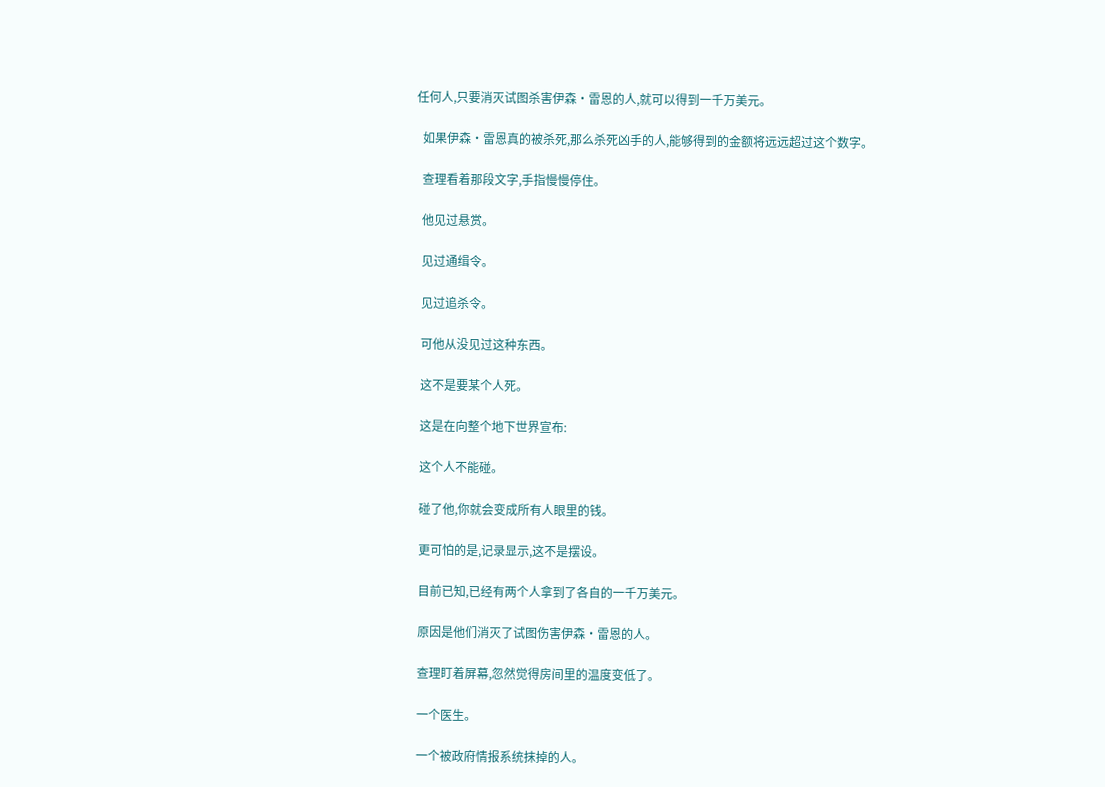任何人,只要消灭试图杀害伊森·雷恩的人,就可以得到一千万美元。

  如果伊森·雷恩真的被杀死,那么杀死凶手的人,能够得到的金额将远远超过这个数字。

  查理看着那段文字,手指慢慢停住。

  他见过悬赏。

  见过通缉令。

  见过追杀令。

  可他从没见过这种东西。

  这不是要某个人死。

  这是在向整个地下世界宣布:

  这个人不能碰。

  碰了他,你就会变成所有人眼里的钱。

  更可怕的是,记录显示,这不是摆设。

  目前已知,已经有两个人拿到了各自的一千万美元。

  原因是他们消灭了试图伤害伊森·雷恩的人。

  查理盯着屏幕,忽然觉得房间里的温度变低了。

  一个医生。

  一个被政府情报系统抹掉的人。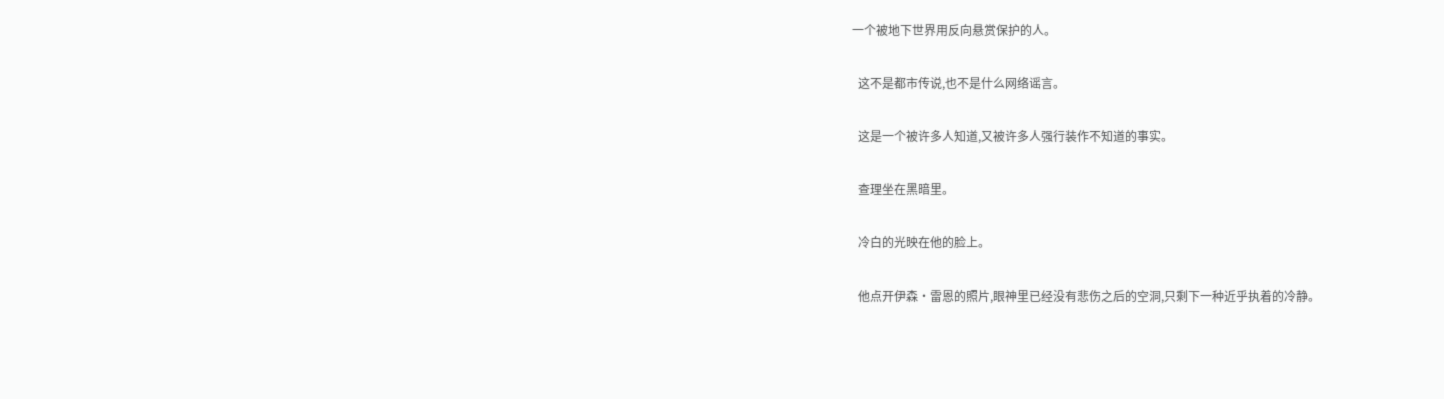一个被地下世界用反向悬赏保护的人。

  这不是都市传说,也不是什么网络谣言。

  这是一个被许多人知道,又被许多人强行装作不知道的事实。

  查理坐在黑暗里。

  冷白的光映在他的脸上。

  他点开伊森·雷恩的照片,眼神里已经没有悲伤之后的空洞,只剩下一种近乎执着的冷静。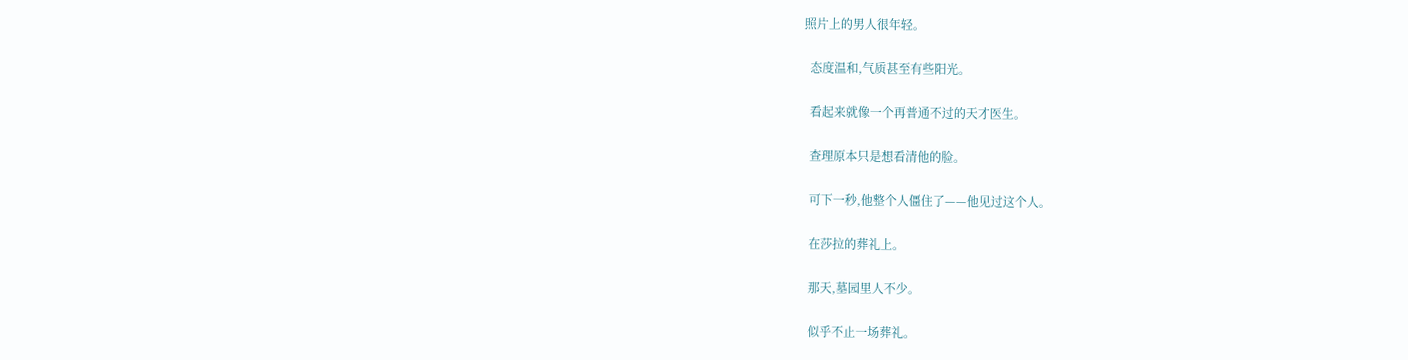照片上的男人很年轻。

  态度温和,气质甚至有些阳光。

  看起来就像一个再普通不过的天才医生。

  查理原本只是想看清他的脸。

  可下一秒,他整个人僵住了——他见过这个人。

  在莎拉的葬礼上。

  那天,墓园里人不少。

  似乎不止一场葬礼。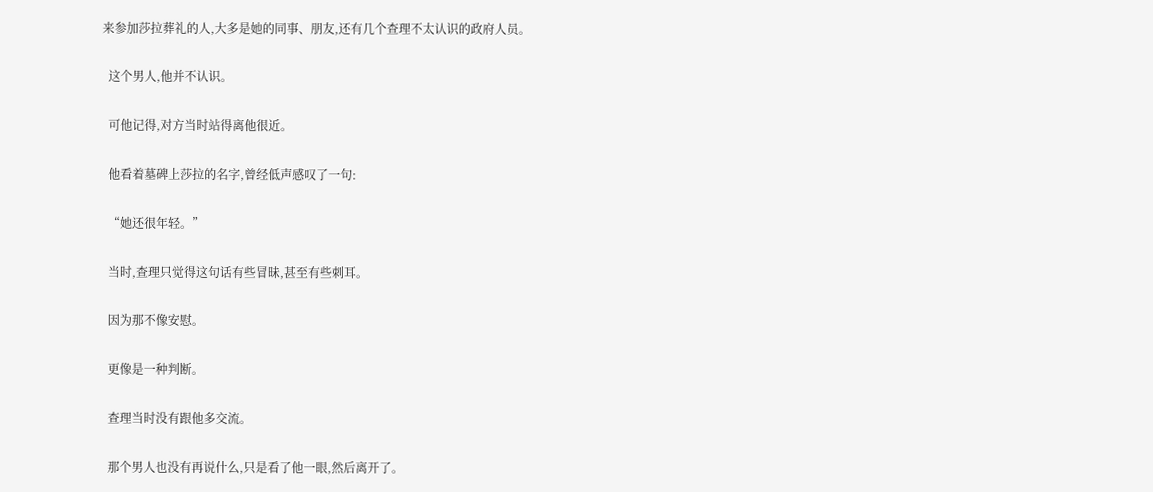来参加莎拉葬礼的人,大多是她的同事、朋友,还有几个查理不太认识的政府人员。

  这个男人,他并不认识。

  可他记得,对方当时站得离他很近。

  他看着墓碑上莎拉的名字,曾经低声感叹了一句:

  “她还很年轻。”

  当时,查理只觉得这句话有些冒昧,甚至有些刺耳。

  因为那不像安慰。

  更像是一种判断。

  查理当时没有跟他多交流。

  那个男人也没有再说什么,只是看了他一眼,然后离开了。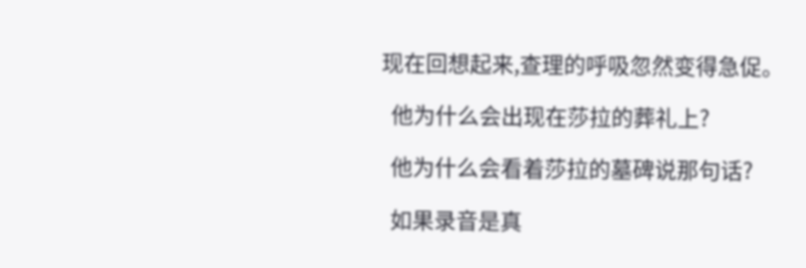现在回想起来,查理的呼吸忽然变得急促。

  他为什么会出现在莎拉的葬礼上?

  他为什么会看着莎拉的墓碑说那句话?

  如果录音是真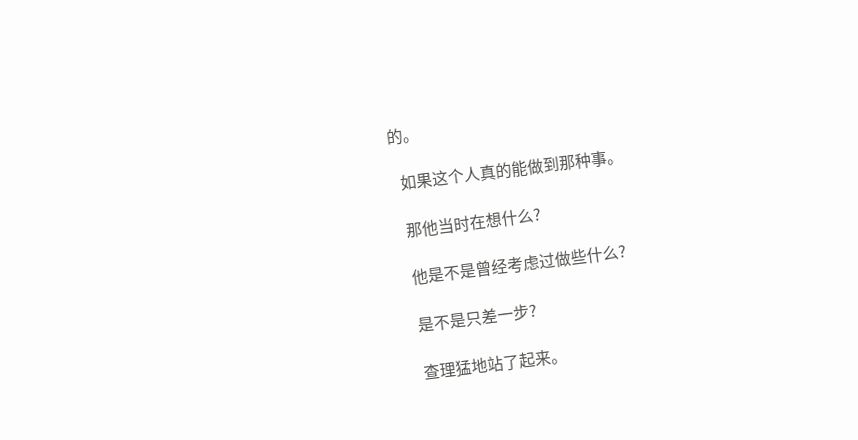的。

  如果这个人真的能做到那种事。

  那他当时在想什么?

  他是不是曾经考虑过做些什么?

  是不是只差一步?

  查理猛地站了起来。